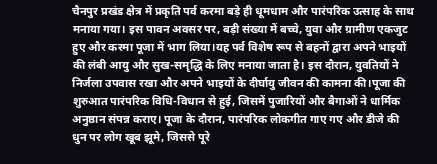चैनपुर प्रखंड क्षेत्र में प्रकृति पर्व करमा बड़े ही धूमधाम और पारंपरिक उत्साह के साथ मनाया गया। इस पावन अवसर पर, बड़ी संख्या में बच्चे, युवा और ग्रामीण एकजुट हुए और करमा पूजा में भाग लिया।यह पर्व विशेष रूप से बहनों द्वारा अपने भाइयों की लंबी आयु और सुख-समृद्धि के लिए मनाया जाता है। इस दौरान, युवतियों ने निर्जला उपवास रखा और अपने भाइयों के दीर्घायु जीवन की कामना की।पूजा की शुरुआत पारंपरिक विधि-विधान से हुई, जिसमें पुजारियों और बैगाओं ने धार्मिक अनुष्ठान संपन्न कराए। पूजा के दौरान, पारंपरिक लोकगीत गाए गए और डीजे की धुन पर लोग खूब झूमे, जिससे पूरे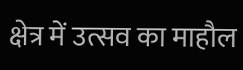क्षेत्र में उत्सव का माहौल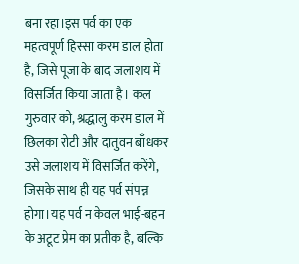बना रहा।इस पर्व का एक महत्वपूर्ण हिस्सा करम डाल होता है, जिसे पूजा के बाद जलाशय में विसर्जित किया जाता है। कल गुरुवार को, श्रद्धालु करम डाल में छिलका रोटी और दातुवन बाँधकर उसे जलाशय में विसर्जित करेंगे, जिसके साथ ही यह पर्व संपन्न होगा।यह पर्व न केवल भाई-बहन के अटूट प्रेम का प्रतीक है, बल्कि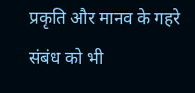प्रकृति और मानव के गहरे संबंध को भी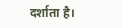दर्शाता है।